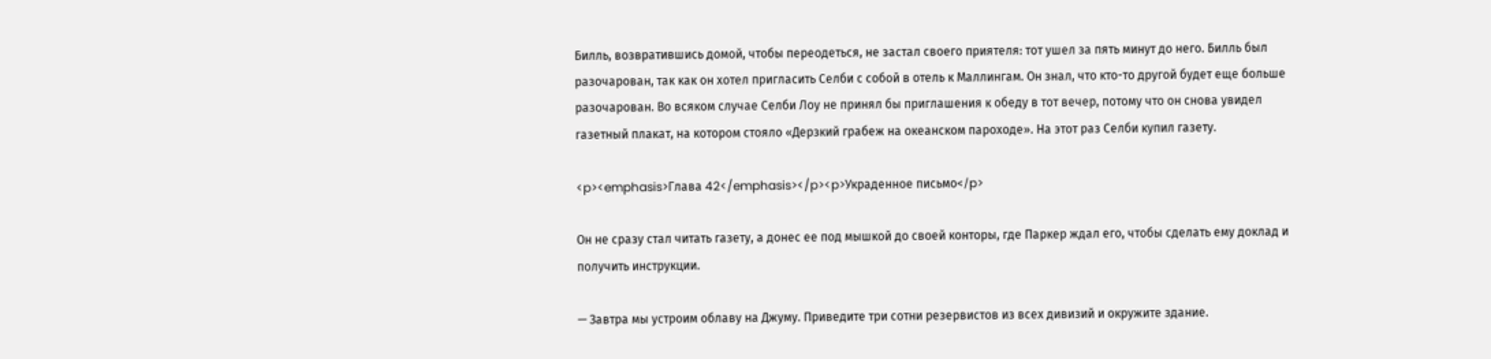Билль, возвратившись домой, чтобы переодеться, не застал своего приятеля: тот ушел за пять минут до него. Билль был разочарован, так как он хотел пригласить Селби с собой в отель к Маллингам. Он знал, что кто-то другой будет еще больше разочарован. Во всяком случае Селби Лоу не принял бы приглашения к обеду в тот вечер, потому что он снова увидел газетный плакат, на котором стояло «Дерзкий грабеж на океанском пароходе». На этот раз Селби купил газету.

<p><emphasis>Глава 42</emphasis></p><p>Украденное письмо</p>

Он не сразу стал читать газету, а донес ее под мышкой до своей конторы, где Паркер ждал его, чтобы сделать ему доклад и получить инструкции.

— Завтра мы устроим облаву на Джуму. Приведите три сотни резервистов из всех дивизий и окружите здание.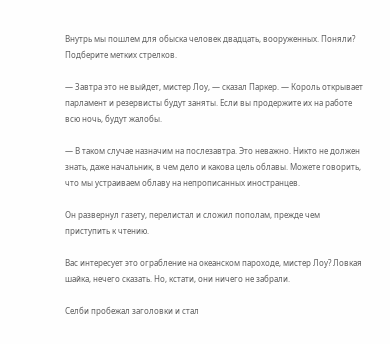Внутрь мы пошлем для обыска человек двадцать, вооруженных. Поняли? Подберите метких стрелков.

— Завтра это не выйдет, мистер Лоу, — сказал Паркер. — Король открывает парламент и резервисты будут заняты. Если вы продержите их на работе всю ночь, будут жалобы.

— В таком случае назначим на послезавтра. Это неважно. Никто не должен знать, даже начальник, в чем дело и какова цель облавы. Можете говорить, что мы устраиваем облаву на непрописанных иностранцев.

Он развернул газету, перелистал и сложил пополам, прежде чем приступить к чтению.

Вас интересует это ограбление на океанском пароходе, мистер Лоу? Ловкая шайка, нечего сказать. Но, кстати, они ничего не забрали.

Селби пробежал заголовки и стал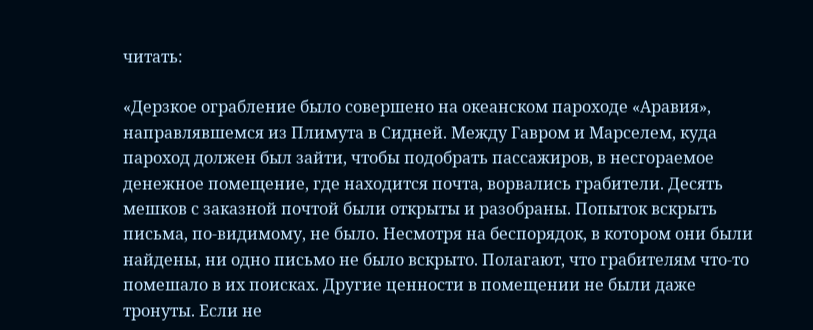читать:

«Дерзкое ограбление было совершено на океанском пароходе «Аравия», направлявшемся из Плимута в Сидней. Между Гавром и Марселем, куда пароход должен был зайти, чтобы подобрать пассажиров, в несгораемое денежное помещение, где находится почта, ворвались грабители. Десять мешков с заказной почтой были открыты и разобраны. Попыток вскрыть письма, по-видимому, не было. Несмотря на беспорядок, в котором они были найдены, ни одно письмо не было вскрыто. Полагают, что грабителям что-то помешало в их поисках. Другие ценности в помещении не были даже тронуты. Если не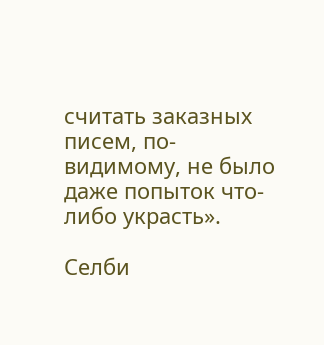считать заказных писем, по-видимому, не было даже попыток что-либо украсть».

Селби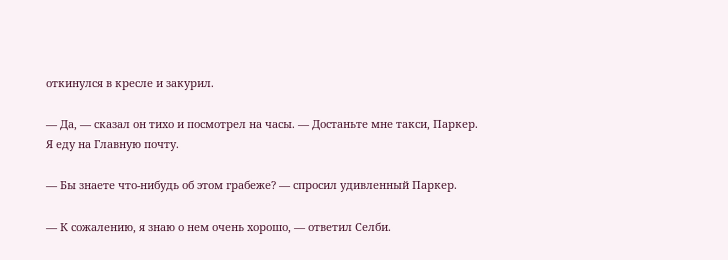откинулся в кресле и закурил.

— Да, — сказал он тихо и посмотрел на часы. — Достаньте мне такси, Паркер. Я еду на Главную почту.

— Бы знаете что-нибудь об этом грабеже? — спросил удивленный Паркер.

— К сожалению, я знаю о нем очень хорошо, — ответил Селби.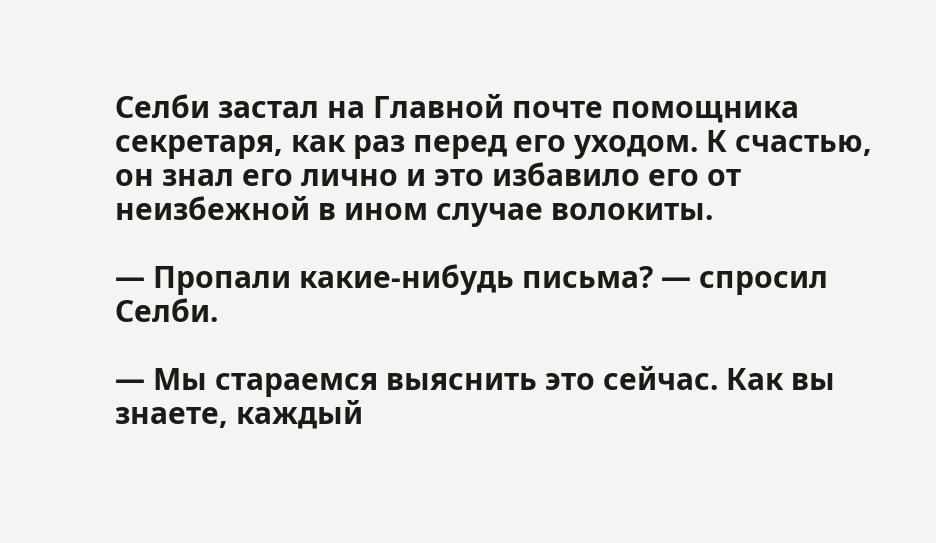Селби застал на Главной почте помощника секретаря, как раз перед его уходом. К счастью, он знал его лично и это избавило его от неизбежной в ином случае волокиты.

— Пропали какие-нибудь письма? — спросил Селби.

— Мы стараемся выяснить это сейчас. Как вы знаете, каждый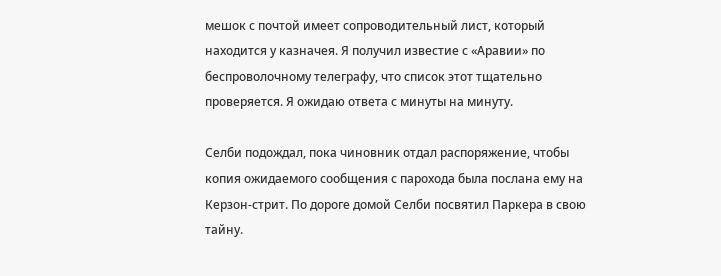мешок с почтой имеет сопроводительный лист, который находится у казначея. Я получил известие с «Аравии» по беспроволочному телеграфу, что список этот тщательно проверяется. Я ожидаю ответа с минуты на минуту.

Селби подождал, пока чиновник отдал распоряжение, чтобы копия ожидаемого сообщения с парохода была послана ему на Керзон-стрит. По дороге домой Селби посвятил Паркера в свою тайну.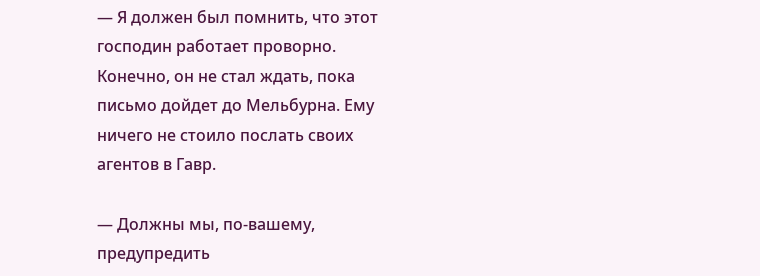— Я должен был помнить, что этот господин работает проворно. Конечно, он не стал ждать, пока письмо дойдет до Мельбурна. Ему ничего не стоило послать своих агентов в Гавр.

— Должны мы, по-вашему, предупредить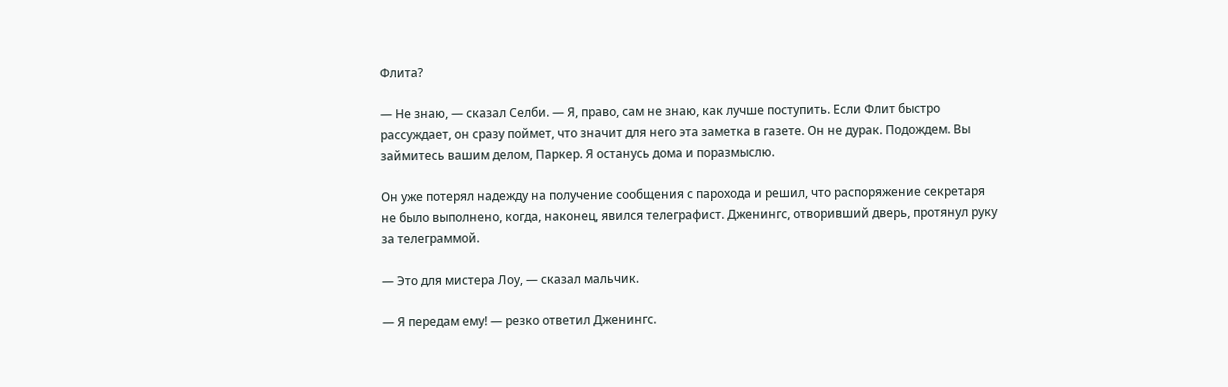Флита?

— Не знаю, — сказал Селби. — Я, право, сам не знаю, как лучше поступить. Если Флит быстро рассуждает, он сразу поймет, что значит для него эта заметка в газете. Он не дурак. Подождем. Вы займитесь вашим делом, Паркер. Я останусь дома и поразмыслю.

Он уже потерял надежду на получение сообщения с парохода и решил, что распоряжение секретаря не было выполнено, когда, наконец, явился телеграфист. Дженингс, отворивший дверь, протянул руку за телеграммой.

— Это для мистера Лоу, — сказал мальчик.

— Я передам ему! — резко ответил Дженингс.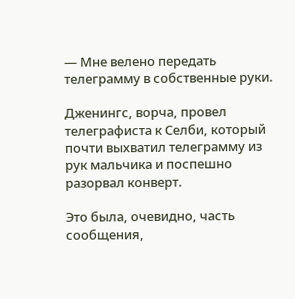— Мне велено передать телеграмму в собственные руки.

Дженингс, ворча, провел телеграфиста к Селби, который почти выхватил телеграмму из рук мальчика и поспешно разорвал конверт.

Это была, очевидно, часть сообщения,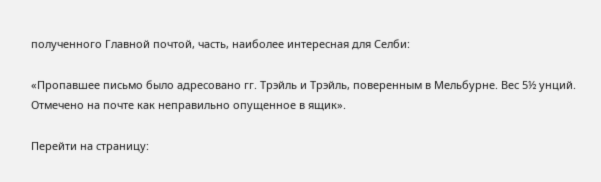полученного Главной почтой, часть, наиболее интересная для Селби:

«Пропавшее письмо было адресовано гг. Трэйль и Трэйль, поверенным в Мельбурне. Вес 5½ унций. Отмечено на почте как неправильно опущенное в ящик».

Перейти на страницу: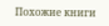Похожие книги